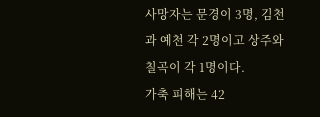사망자는 문경이 3명, 김천과 예천 각 2명이고 상주와 칠곡이 각 1명이다.
가축 피해는 42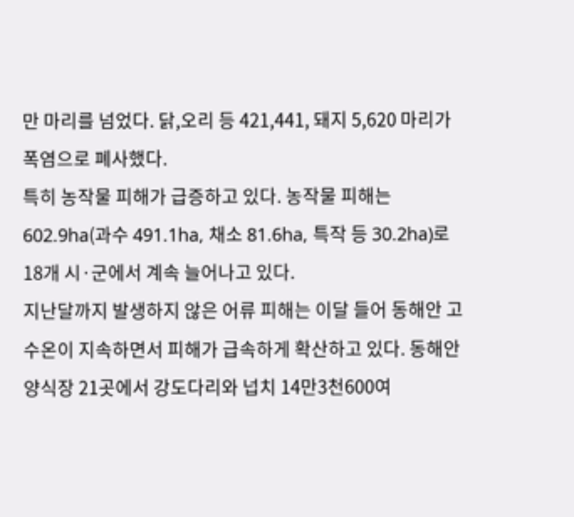만 마리를 넘었다. 닭,오리 등 421,441, 돼지 5,620 마리가 폭염으로 폐사했다.
특히 농작물 피해가 급증하고 있다. 농작물 피해는 602.9ha(과수 491.1ha, 채소 81.6ha, 특작 등 30.2ha)로 18개 시·군에서 계속 늘어나고 있다.
지난달까지 발생하지 않은 어류 피해는 이달 들어 동해안 고수온이 지속하면서 피해가 급속하게 확산하고 있다. 동해안 양식장 21곳에서 강도다리와 넙치 14만3천600여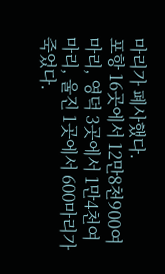마리가 폐사했다.
포항 16곳에서 12만8천900여 마리, 영덕 3곳에서 1만4천여 마리, 울진 1곳에서 600마리가 죽었다.